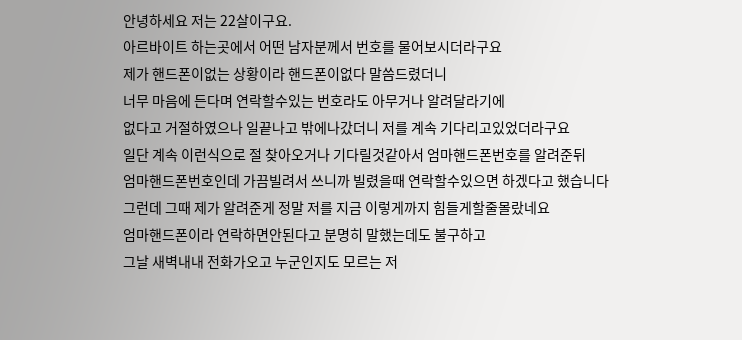안녕하세요 저는 22살이구요.
아르바이트 하는곳에서 어떤 남자분께서 번호를 물어보시더라구요
제가 핸드폰이없는 상황이라 핸드폰이없다 말씀드렸더니
너무 마음에 든다며 연락할수있는 번호라도 아무거나 알려달라기에
없다고 거절하였으나 일끝나고 밖에나갔더니 저를 계속 기다리고있었더라구요
일단 계속 이런식으로 절 찾아오거나 기다릴것같아서 엄마핸드폰번호를 알려준뒤
엄마핸드폰번호인데 가끔빌려서 쓰니까 빌렸을때 연락할수있으면 하겠다고 했습니다
그런데 그때 제가 알려준게 정말 저를 지금 이렇게까지 힘들게할줄몰랐네요
엄마핸드폰이라 연락하면안된다고 분명히 말했는데도 불구하고
그날 새벽내내 전화가오고 누군인지도 모르는 저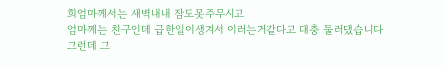희엄마께서는 새벽내내 잠도못주무시고
엄마께는 친구인데 급한일이생겨서 이러는거같다고 대충 둘러댔습니다
그런데 그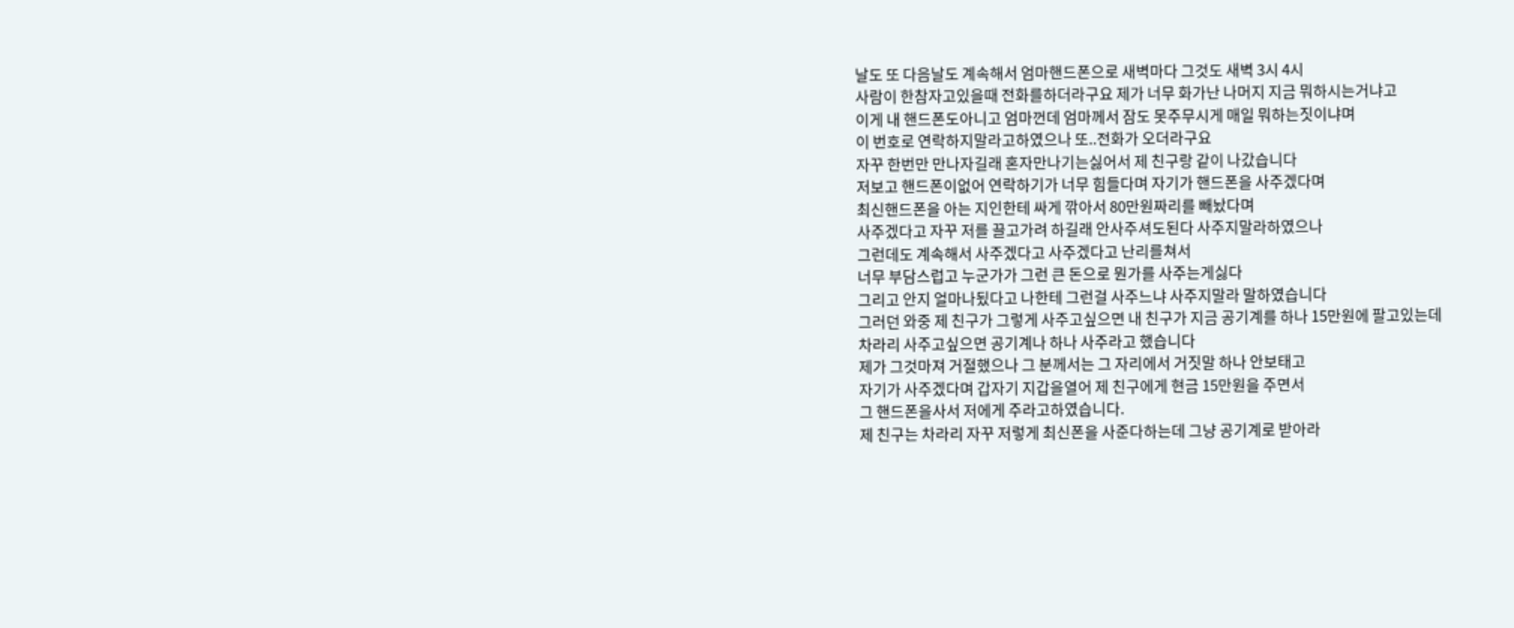날도 또 다음날도 계속해서 엄마핸드폰으로 새벽마다 그것도 새벽 3시 4시
사람이 한참자고있을때 전화를하더라구요 제가 너무 화가난 나머지 지금 뭐하시는거냐고
이게 내 핸드폰도아니고 엄마껀데 엄마께서 잠도 못주무시게 매일 뭐하는짓이냐며
이 번호로 연락하지말라고하였으나 또..전화가 오더라구요
자꾸 한번만 만나자길래 혼자만나기는싫어서 제 친구랑 같이 나갔습니다
저보고 핸드폰이없어 연락하기가 너무 힘들다며 자기가 핸드폰을 사주겠다며
최신핸드폰을 아는 지인한테 싸게 깎아서 80만원짜리를 빼놨다며
사주겠다고 자꾸 저를 끌고가려 하길래 안사주셔도된다 사주지말라하였으나
그런데도 계속해서 사주겠다고 사주겠다고 난리를쳐서
너무 부담스럽고 누군가가 그런 큰 돈으로 뭔가를 사주는게싫다
그리고 안지 얼마나됬다고 나한테 그런걸 사주느냐 사주지말라 말하였습니다
그러던 와중 제 친구가 그렇게 사주고싶으면 내 친구가 지금 공기계를 하나 15만원에 팔고있는데
차라리 사주고싶으면 공기계나 하나 사주라고 했습니다
제가 그것마져 거절했으나 그 분께서는 그 자리에서 거짓말 하나 안보태고
자기가 사주겠다며 갑자기 지갑을열어 제 친구에게 현금 15만원을 주면서
그 핸드폰을사서 저에게 주라고하였습니다.
제 친구는 차라리 자꾸 저렇게 최신폰을 사준다하는데 그냥 공기계로 받아라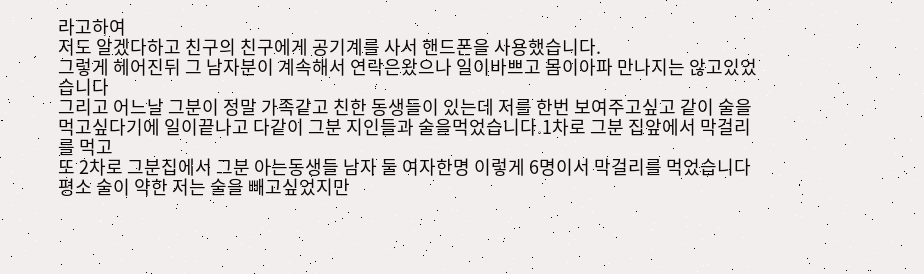라고하여
저도 알겠다하고 친구의 친구에게 공기계를 사서 핸드폰을 사용했습니다.
그렇게 헤어진뒤 그 남자분이 계속해서 연락은왔으나 일이바쁘고 몸이아파 만나지는 않고있었습니다
그리고 어느날 그분이 정말 가족같고 친한 동생들이 있는데 저를 한번 보여주고싶고 같이 술을먹고싶다기에 일이끝나고 다같이 그분 지인들과 술을먹었습니다.1차로 그분 집앞에서 막걸리를 먹고
또 2차로 그분집에서 그분 아는동생들 남자 둘 여자한명 이렇게 6명이서 막걸리를 먹었습니다
평소 술이 약한 저는 술을 빼고싶었지만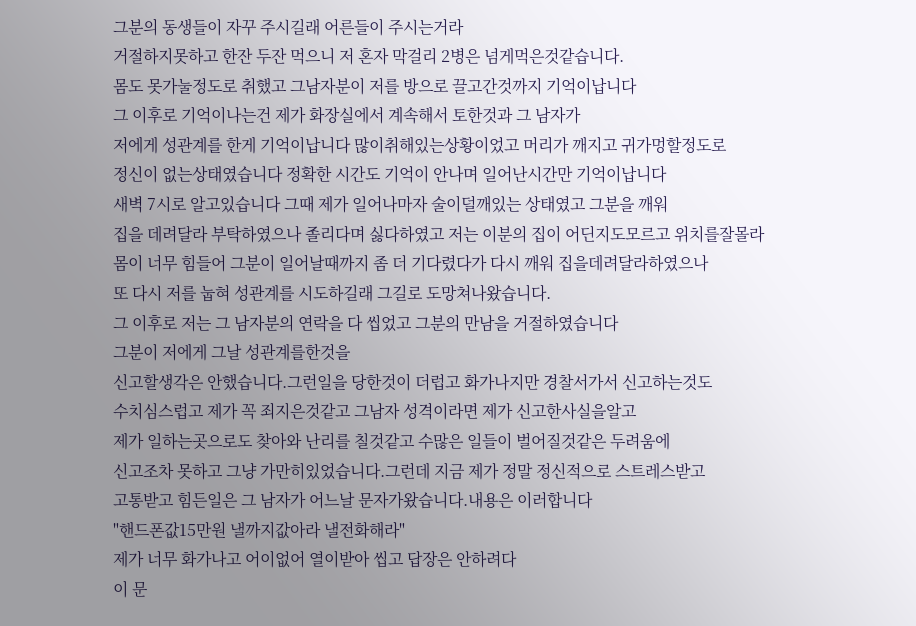그분의 동생들이 자꾸 주시길래 어른들이 주시는거라
거절하지못하고 한잔 두잔 먹으니 저 혼자 막걸리 2병은 넘게먹은것같습니다.
몸도 못가눌정도로 취했고 그남자분이 저를 방으로 끌고간것까지 기억이납니다
그 이후로 기억이나는건 제가 화장실에서 계속해서 토한것과 그 남자가
저에게 성관계를 한게 기억이납니다 많이취해있는상황이었고 머리가 깨지고 귀가멍할정도로
정신이 없는상태였습니다 정확한 시간도 기억이 안나며 일어난시간만 기억이납니다
새벽 7시로 알고있습니다 그때 제가 일어나마자 술이덜깨있는 상태였고 그분을 깨워
집을 데려달라 부탁하였으나 졸리다며 싫다하였고 저는 이분의 집이 어딘지도모르고 위치를잘몰라
몸이 너무 힘들어 그분이 일어날때까지 좀 더 기다렸다가 다시 깨워 집을데려달라하였으나
또 다시 저를 눕혀 성관계를 시도하길래 그길로 도망쳐나왔습니다.
그 이후로 저는 그 남자분의 연락을 다 씹었고 그분의 만남을 거절하였습니다
그분이 저에게 그날 성관계를한것을
신고할생각은 안했습니다.그런일을 당한것이 더럽고 화가나지만 경찰서가서 신고하는것도
수치심스럽고 제가 꼭 죄지은것같고 그남자 성격이라면 제가 신고한사실을알고
제가 일하는곳으로도 찾아와 난리를 칠것같고 수많은 일들이 벌어질것같은 두려움에
신고조차 못하고 그냥 가만히있었습니다.그런데 지금 제가 정말 정신적으로 스트레스받고
고통받고 힘든일은 그 남자가 어느날 문자가왔습니다.내용은 이러합니다
"핸드폰값15만원 낼까지값아라 낼전화해라"
제가 너무 화가나고 어이없어 열이받아 씹고 답장은 안하려다
이 문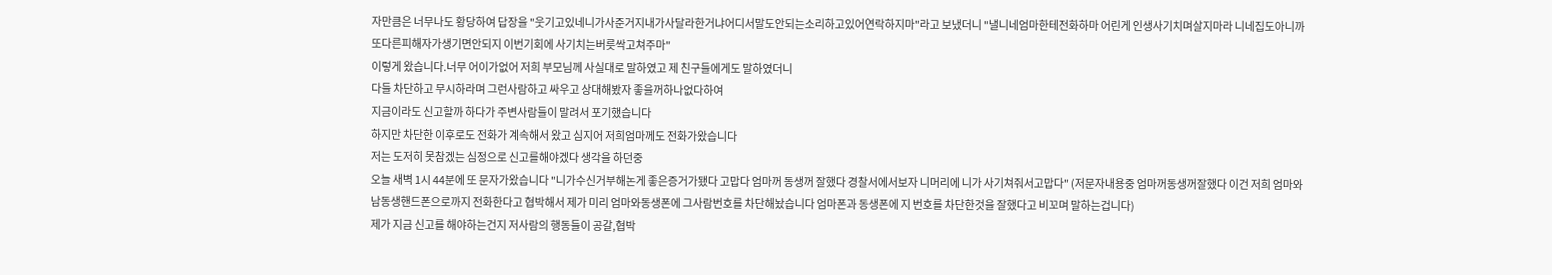자만큼은 너무나도 황당하여 답장을 "웃기고있네니가사준거지내가사달라한거냐어디서말도안되는소리하고있어연락하지마"라고 보냈더니 "낼니네엄마한테전화하마 어린게 인생사기치며살지마라 니네집도아니까 또다른피해자가생기면안되지 이번기회에 사기치는버릇싹고쳐주마"
이렇게 왔습니다.너무 어이가없어 저희 부모님께 사실대로 말하였고 제 친구들에게도 말하였더니
다들 차단하고 무시하라며 그런사람하고 싸우고 상대해봤자 좋을꺼하나없다하여
지금이라도 신고할까 하다가 주변사람들이 말려서 포기했습니다
하지만 차단한 이후로도 전화가 계속해서 왔고 심지어 저희엄마께도 전화가왔습니다
저는 도저히 못참겠는 심정으로 신고를해야겠다 생각을 하던중
오늘 새벽 1시 44분에 또 문자가왔습니다 "니가수신거부해논게 좋은증거가됐다 고맙다 엄마꺼 동생꺼 잘했다 경찰서에서보자 니머리에 니가 사기쳐줘서고맙다" (저문자내용중 엄마꺼동생꺼잘했다 이건 저희 엄마와 남동생핸드폰으로까지 전화한다고 협박해서 제가 미리 엄마와동생폰에 그사람번호를 차단해놨습니다 엄마폰과 동생폰에 지 번호를 차단한것을 잘했다고 비꼬며 말하는겁니다)
제가 지금 신고를 해야하는건지 저사람의 행동들이 공갈,협박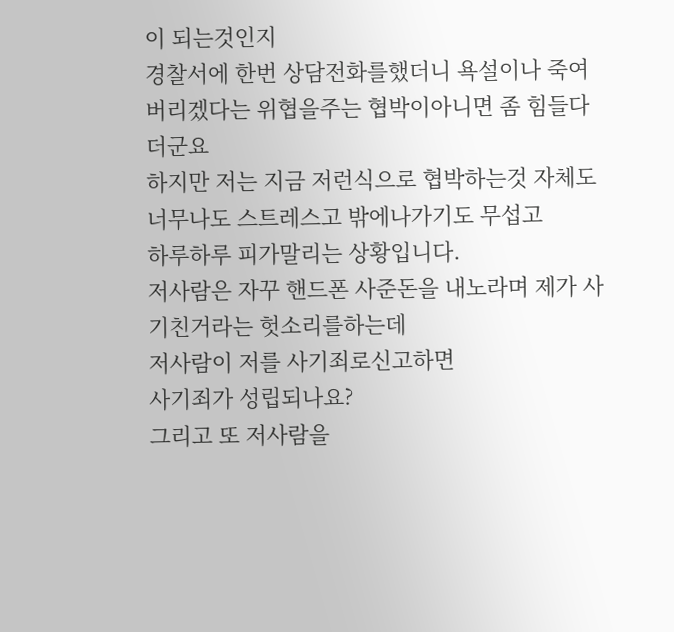이 되는것인지
경찰서에 한번 상담전화를했더니 욕설이나 죽여버리겠다는 위협을주는 협박이아니면 좀 힘들다더군요
하지만 저는 지금 저런식으로 협박하는것 자체도 너무나도 스트레스고 밖에나가기도 무섭고
하루하루 피가말리는 상황입니다.
저사람은 자꾸 핸드폰 사준돈을 내노라며 제가 사기친거라는 헛소리를하는데
저사람이 저를 사기죄로신고하면
사기죄가 성립되나요?
그리고 또 저사람을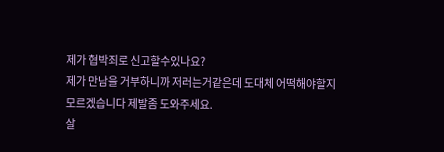제가 협박죄로 신고할수있나요?
제가 만남을 거부하니까 저러는거같은데 도대체 어떡해야할지 모르겠습니다 제발좀 도와주세요.
살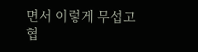면서 이렇게 무섭고 협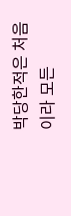박당한적은 처음이라 모든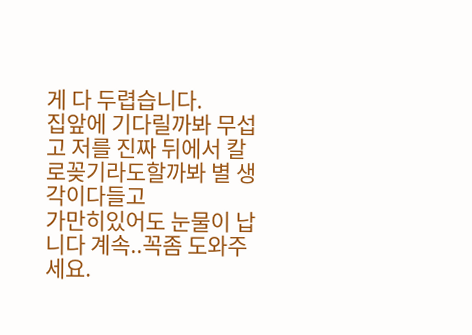게 다 두렵습니다.
집앞에 기다릴까봐 무섭고 저를 진짜 뒤에서 칼로꽂기라도할까봐 별 생각이다들고
가만히있어도 눈물이 납니다 계속..꼭좀 도와주세요.